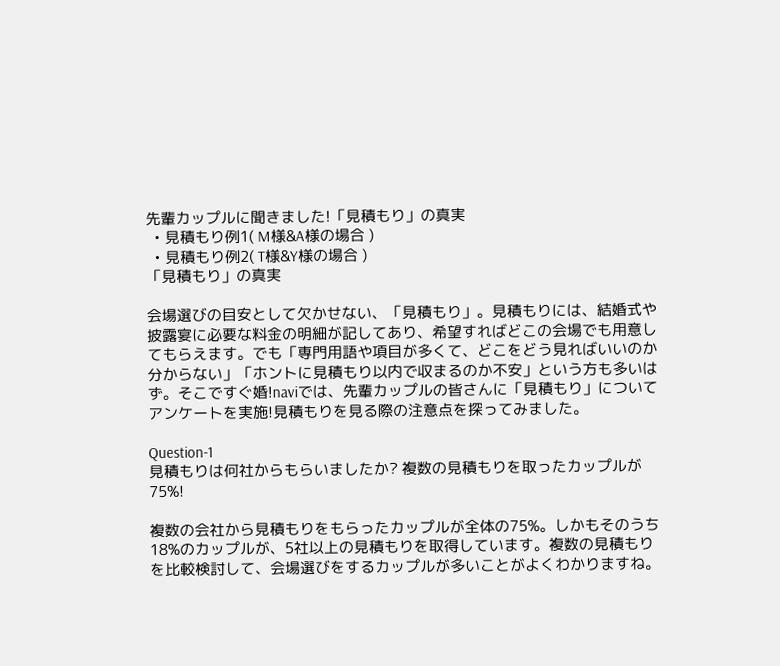先輩カップルに聞きました!「見積もり」の真実
  • 見積もり例1( M様&A様の場合 )
  • 見積もり例2( T様&Y様の場合 )
「見積もり」の真実

会場選びの目安として欠かせない、「見積もり」。見積もりには、結婚式や披露宴に必要な料金の明細が記してあり、希望すればどこの会場でも用意してもらえます。でも「専門用語や項目が多くて、どこをどう見ればいいのか分からない」「ホントに見積もり以内で収まるのか不安」という方も多いはず。そこですぐ婚!naviでは、先輩カップルの皆さんに「見積もり」についてアンケートを実施!見積もりを見る際の注意点を探ってみました。

Question-1
見積もりは何社からもらいましたか? 複数の見積もりを取ったカップルが75%!

複数の会社から見積もりをもらったカップルが全体の75%。しかもそのうち18%のカップルが、5社以上の見積もりを取得しています。複数の見積もりを比較検討して、会場選びをするカップルが多いことがよくわかりますね。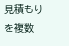見積もりを複数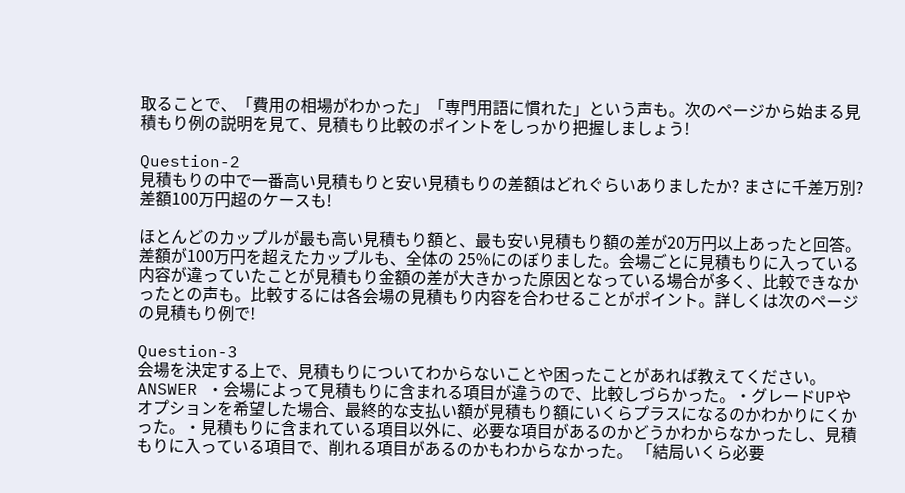取ることで、「費用の相場がわかった」「専門用語に慣れた」という声も。次のページから始まる見積もり例の説明を見て、見積もり比較のポイントをしっかり把握しましょう!

Question-2
見積もりの中で一番高い見積もりと安い見積もりの差額はどれぐらいありましたか? まさに千差万別?差額100万円超のケースも!

ほとんどのカップルが最も高い見積もり額と、最も安い見積もり額の差が20万円以上あったと回答。差額が100万円を超えたカップルも、全体の 25%にのぼりました。会場ごとに見積もりに入っている内容が違っていたことが見積もり金額の差が大きかった原因となっている場合が多く、比較できなかったとの声も。比較するには各会場の見積もり内容を合わせることがポイント。詳しくは次のページの見積もり例で!

Question-3
会場を決定する上で、見積もりについてわからないことや困ったことがあれば教えてください。 ANSWER ・会場によって見積もりに含まれる項目が違うので、比較しづらかった。・グレードUPやオプションを希望した場合、最終的な支払い額が見積もり額にいくらプラスになるのかわかりにくかった。・見積もりに含まれている項目以外に、必要な項目があるのかどうかわからなかったし、見積もりに入っている項目で、削れる項目があるのかもわからなかった。 「結局いくら必要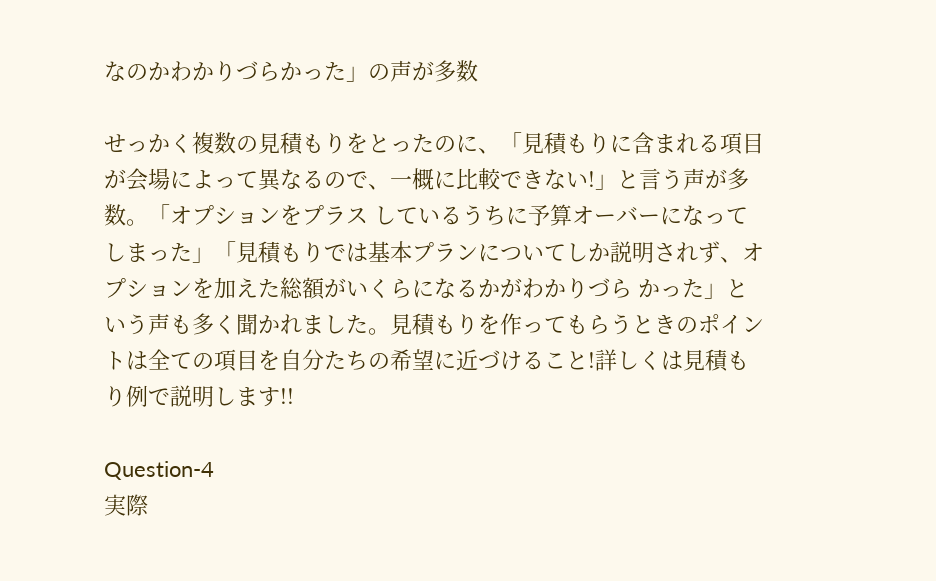なのかわかりづらかった」の声が多数

せっかく複数の見積もりをとったのに、「見積もりに含まれる項目が会場によって異なるので、一概に比較できない!」と言う声が多数。「オプションをプラス しているうちに予算オーバーになってしまった」「見積もりでは基本プランについてしか説明されず、オプションを加えた総額がいくらになるかがわかりづら かった」という声も多く聞かれました。見積もりを作ってもらうときのポイントは全ての項目を自分たちの希望に近づけること!詳しくは見積もり例で説明します!!

Question-4
実際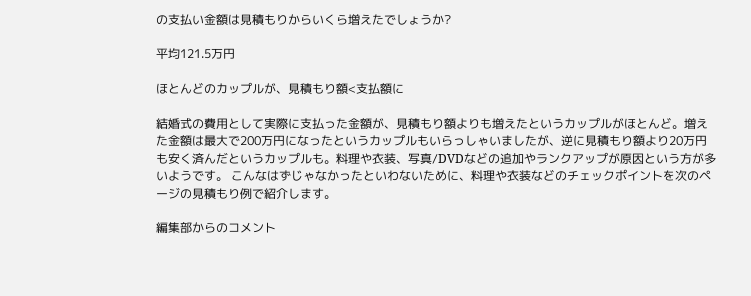の支払い金額は見積もりからいくら増えたでしょうか?

平均121.5万円

ほとんどのカップルが、見積もり額<支払額に

結婚式の費用として実際に支払った金額が、見積もり額よりも増えたというカップルがほとんど。増えた金額は最大で200万円になったというカップルもいらっしゃいましたが、逆に見積もり額より20万円も安く済んだというカップルも。料理や衣装、写真/DVDなどの追加やランクアップが原因という方が多いようです。 こんなはずじゃなかったといわないために、料理や衣装などのチェックポイントを次のページの見積もり例で紹介します。

編集部からのコメント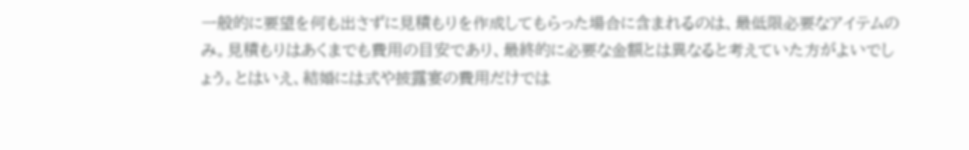一般的に要望を何も出さずに見積もりを作成してもらった場合に含まれるのは、最低限必要なアイテムのみ。見積もりはあくまでも費用の目安であり、最終的に必要な金額とは異なると考えていた方がよいでしょう。とはいえ、結婚には式や披露宴の費用だけでは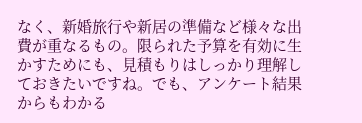なく、新婚旅行や新居の準備など様々な出費が重なるもの。限られた予算を有効に生かすためにも、見積もりはしっかり理解しておきたいですね。でも、アンケート結果からもわかる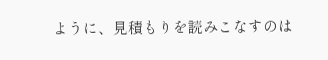ように、見積もりを読みこなすのは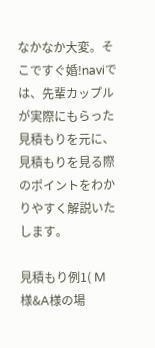なかなか大変。そこですぐ婚!naviでは、先輩カップルが実際にもらった見積もりを元に、見積もりを見る際のポイントをわかりやすく解説いたします。

見積もり例1( M様&A様の場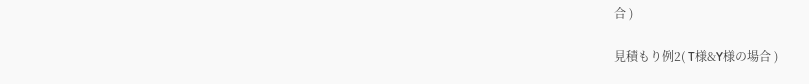合 )

見積もり例2( T様&Y様の場合 )